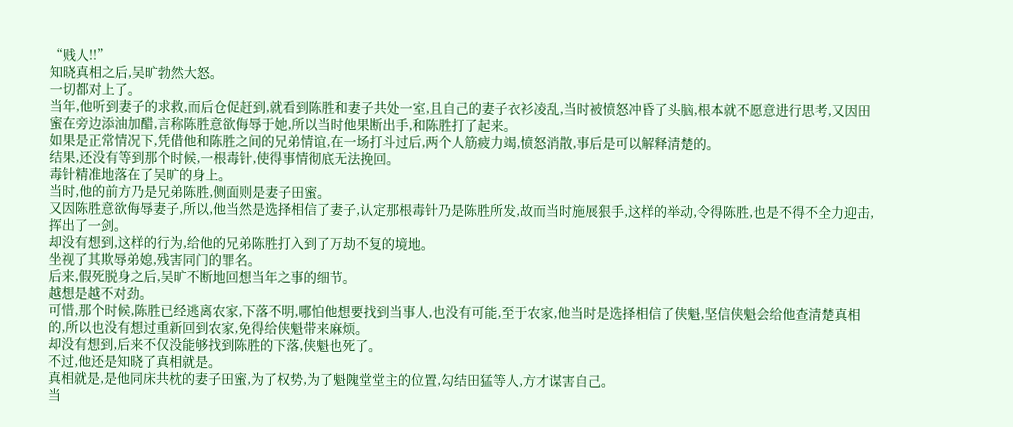“贱人!!”
知晓真相之后,吴旷勃然大怒。
一切都对上了。
当年,他听到妻子的求救,而后仓促赶到,就看到陈胜和妻子共处一室,且自己的妻子衣衫凌乱,当时被愤怒冲昏了头脑,根本就不愿意进行思考,又因田蜜在旁边添油加醋,言称陈胜意欲侮辱于她,所以当时他果断出手,和陈胜打了起来。
如果是正常情况下,凭借他和陈胜之间的兄弟情谊,在一场打斗过后,两个人筋疲力竭,愤怒消散,事后是可以解释清楚的。
结果,还没有等到那个时候,一根毒针,使得事情彻底无法挽回。
毒针精准地落在了吴旷的身上。
当时,他的前方乃是兄弟陈胜,侧面则是妻子田蜜。
又因陈胜意欲侮辱妻子,所以,他当然是选择相信了妻子,认定那根毒针乃是陈胜所发,故而当时施展狠手,这样的举动,令得陈胜,也是不得不全力迎击,挥出了一剑。
却没有想到,这样的行为,给他的兄弟陈胜打入到了万劫不复的境地。
坐视了其欺辱弟媳,残害同门的罪名。
后来,假死脱身之后,吴旷不断地回想当年之事的细节。
越想是越不对劲。
可惜,那个时候,陈胜已经逃离农家,下落不明,哪怕他想要找到当事人,也没有可能,至于农家,他当时是选择相信了侠魁,坚信侠魁会给他查清楚真相的,所以也没有想过重新回到农家,免得给侠魁带来麻烦。
却没有想到,后来不仅没能够找到陈胜的下落,侠魁也死了。
不过,他还是知晓了真相就是。
真相就是,是他同床共枕的妻子田蜜,为了权势,为了魁隗堂堂主的位置,勾结田猛等人,方才谋害自己。
当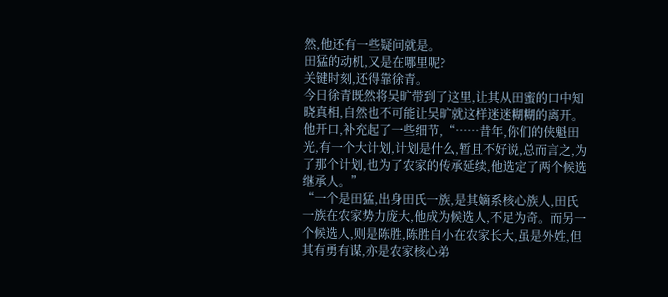然,他还有一些疑问就是。
田猛的动机,又是在哪里呢?
关键时刻,还得靠徐青。
今日徐青既然将吴旷带到了这里,让其从田蜜的口中知晓真相,自然也不可能让吴旷就这样迷迷糊糊的离开。
他开口,补充起了一些细节,“……昔年,你们的侠魁田光,有一个大计划,计划是什么,暂且不好说,总而言之,为了那个计划,也为了农家的传承延续,他选定了两个候选继承人。”
“一个是田猛,出身田氏一族,是其嫡系核心族人,田氏一族在农家势力庞大,他成为候选人,不足为奇。而另一个候选人,则是陈胜,陈胜自小在农家长大,虽是外姓,但其有勇有谋,亦是农家核心弟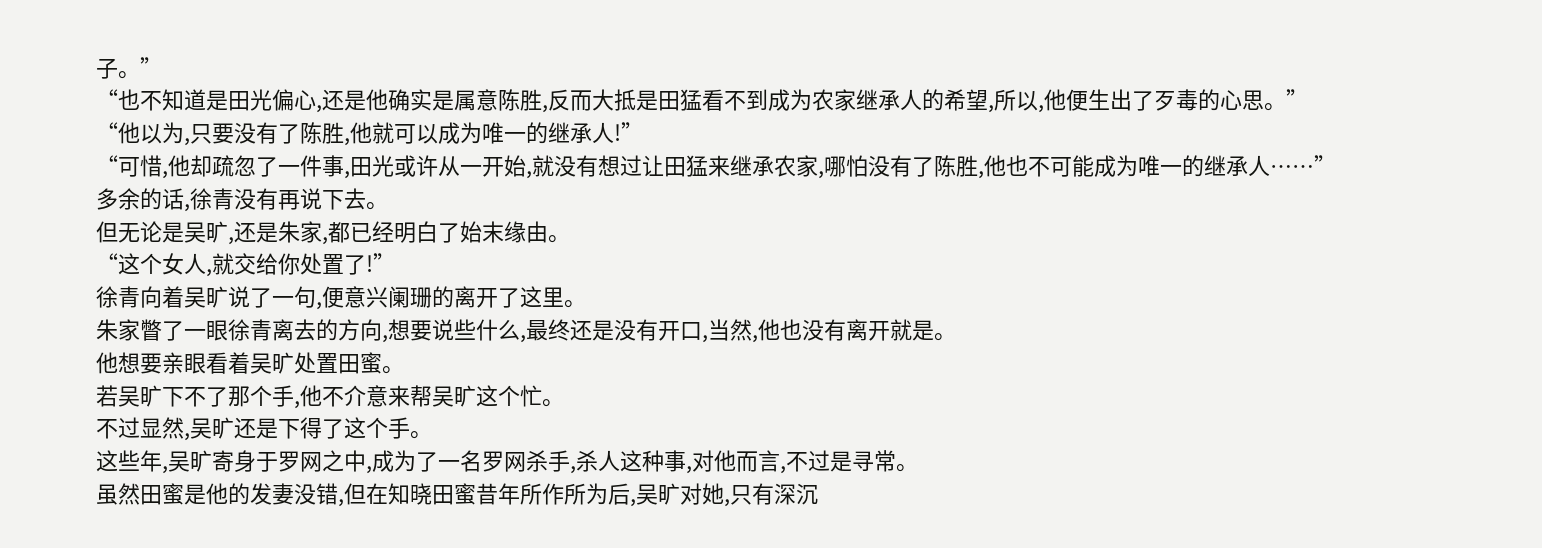子。”
“也不知道是田光偏心,还是他确实是属意陈胜,反而大抵是田猛看不到成为农家继承人的希望,所以,他便生出了歹毒的心思。”
“他以为,只要没有了陈胜,他就可以成为唯一的继承人!”
“可惜,他却疏忽了一件事,田光或许从一开始,就没有想过让田猛来继承农家,哪怕没有了陈胜,他也不可能成为唯一的继承人……”
多余的话,徐青没有再说下去。
但无论是吴旷,还是朱家,都已经明白了始末缘由。
“这个女人,就交给你处置了!”
徐青向着吴旷说了一句,便意兴阑珊的离开了这里。
朱家瞥了一眼徐青离去的方向,想要说些什么,最终还是没有开口,当然,他也没有离开就是。
他想要亲眼看着吴旷处置田蜜。
若吴旷下不了那个手,他不介意来帮吴旷这个忙。
不过显然,吴旷还是下得了这个手。
这些年,吴旷寄身于罗网之中,成为了一名罗网杀手,杀人这种事,对他而言,不过是寻常。
虽然田蜜是他的发妻没错,但在知晓田蜜昔年所作所为后,吴旷对她,只有深沉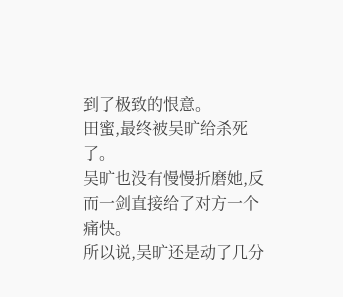到了极致的恨意。
田蜜,最终被吴旷给杀死了。
吴旷也没有慢慢折磨她,反而一剑直接给了对方一个痛快。
所以说,吴旷还是动了几分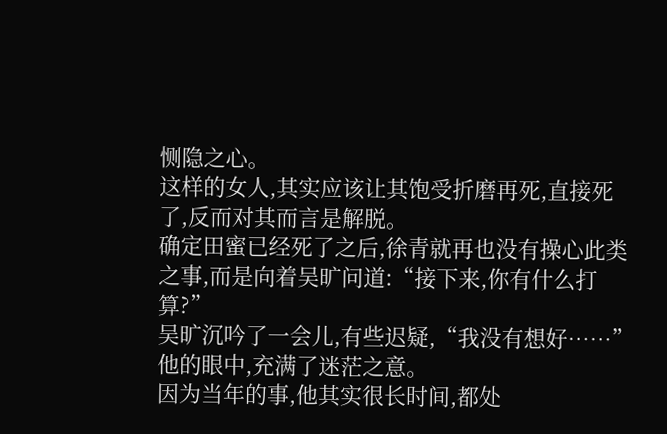恻隐之心。
这样的女人,其实应该让其饱受折磨再死,直接死了,反而对其而言是解脱。
确定田蜜已经死了之后,徐青就再也没有操心此类之事,而是向着吴旷问道:“接下来,你有什么打算?”
吴旷沉吟了一会儿,有些迟疑,“我没有想好……”
他的眼中,充满了迷茫之意。
因为当年的事,他其实很长时间,都处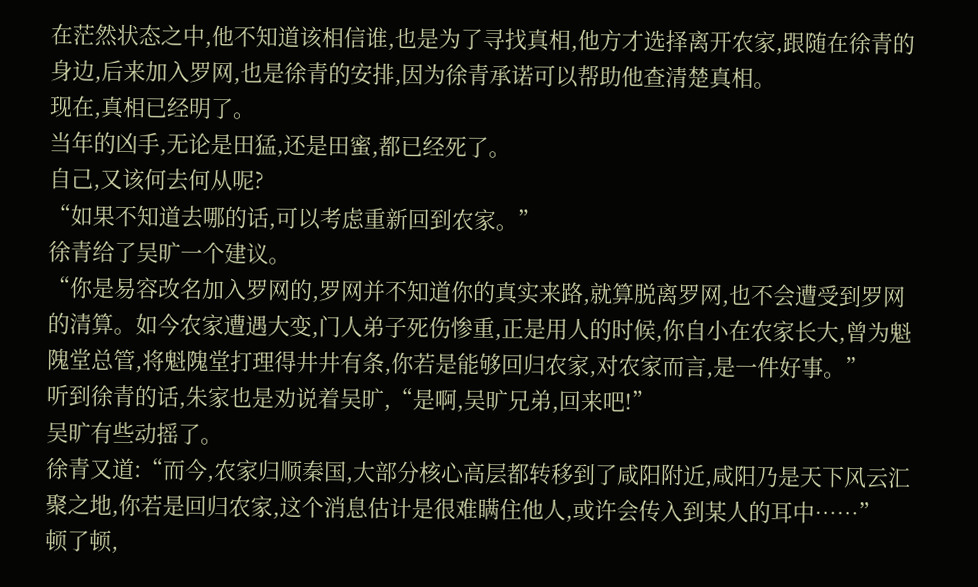在茫然状态之中,他不知道该相信谁,也是为了寻找真相,他方才选择离开农家,跟随在徐青的身边,后来加入罗网,也是徐青的安排,因为徐青承诺可以帮助他查清楚真相。
现在,真相已经明了。
当年的凶手,无论是田猛,还是田蜜,都已经死了。
自己,又该何去何从呢?
“如果不知道去哪的话,可以考虑重新回到农家。”
徐青给了吴旷一个建议。
“你是易容改名加入罗网的,罗网并不知道你的真实来路,就算脱离罗网,也不会遭受到罗网的清算。如今农家遭遇大变,门人弟子死伤惨重,正是用人的时候,你自小在农家长大,曾为魁隗堂总管,将魁隗堂打理得井井有条,你若是能够回归农家,对农家而言,是一件好事。”
听到徐青的话,朱家也是劝说着吴旷,“是啊,吴旷兄弟,回来吧!”
吴旷有些动摇了。
徐青又道:“而今,农家归顺秦国,大部分核心高层都转移到了咸阳附近,咸阳乃是天下风云汇聚之地,你若是回归农家,这个消息估计是很难瞒住他人,或许会传入到某人的耳中……”
顿了顿,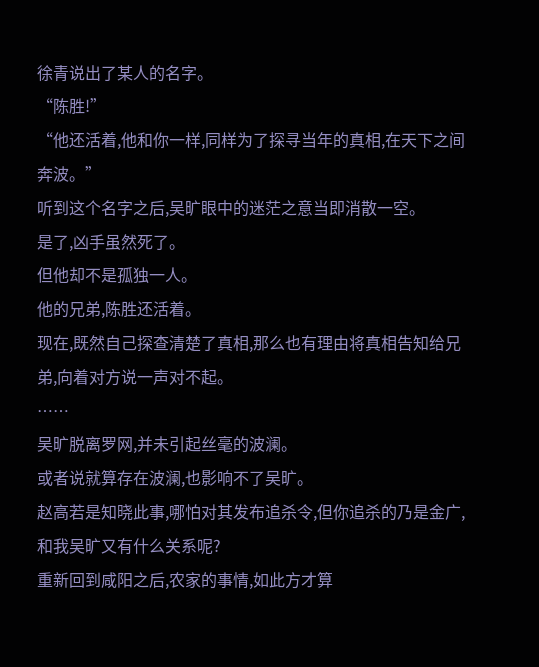徐青说出了某人的名字。
“陈胜!”
“他还活着,他和你一样,同样为了探寻当年的真相,在天下之间奔波。”
听到这个名字之后,吴旷眼中的迷茫之意当即消散一空。
是了,凶手虽然死了。
但他却不是孤独一人。
他的兄弟,陈胜还活着。
现在,既然自己探查清楚了真相,那么也有理由将真相告知给兄弟,向着对方说一声对不起。
……
吴旷脱离罗网,并未引起丝毫的波澜。
或者说就算存在波澜,也影响不了吴旷。
赵高若是知晓此事,哪怕对其发布追杀令,但你追杀的乃是金广,和我吴旷又有什么关系呢?
重新回到咸阳之后,农家的事情,如此方才算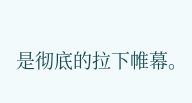是彻底的拉下帷幕。